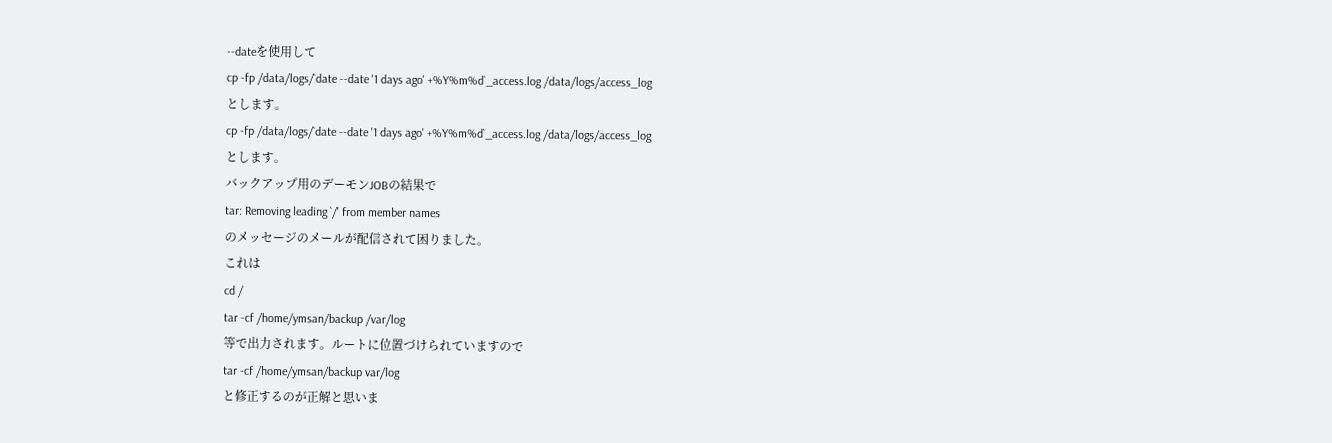--dateを使用して
cp -fp /data/logs/`date --date '1 days ago' +%Y%m%d`_access.log /data/logs/access_log
とします。
cp -fp /data/logs/`date --date '1 days ago' +%Y%m%d`_access.log /data/logs/access_log
とします。
バックアップ用のデーモンJOBの結果で
tar: Removing leading `/' from member names
のメッセージのメールが配信されて困りました。
これは
cd /
tar -cf /home/ymsan/backup /var/log
等で出力されます。ルートに位置づけられていますので
tar -cf /home/ymsan/backup var/log
と修正するのが正解と思いま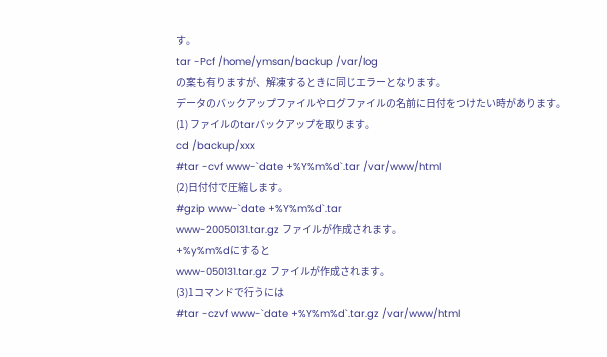す。
tar -Pcf /home/ymsan/backup /var/log
の案も有りますが、解凍するときに同じエラーとなります。
データのバックアップファイルやログファイルの名前に日付をつけたい時があります。
(1) ファイルのtarバックアップを取ります。
cd /backup/xxx
#tar -cvf www-`date +%Y%m%d`.tar /var/www/html
(2)日付付で圧縮します。
#gzip www-`date +%Y%m%d`.tar
www-20050131.tar.gz ファイルが作成されます。
+%y%m%dにすると
www-050131.tar.gz ファイルが作成されます。
(3)1コマンドで行うには
#tar -czvf www-`date +%Y%m%d`.tar.gz /var/www/html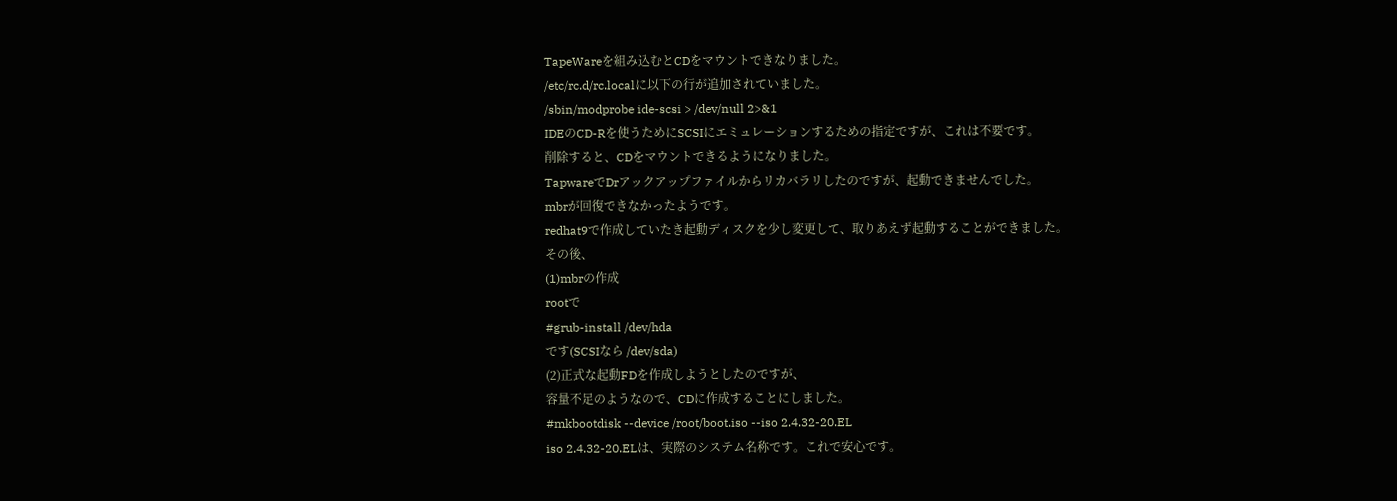TapeWareを組み込むとCDをマウントできなりました。
/etc/rc.d/rc.localに以下の行が追加されていました。
/sbin/modprobe ide-scsi > /dev/null 2>&1
IDEのCD-Rを使うためにSCSIにエミュレーションするための指定ですが、これは不要です。
削除すると、CDをマウントできるようになりました。
TapwareでDrアックアップファイルからリカバラリしたのですが、起動できませんでした。
mbrが回復できなかったようです。
redhat9で作成していたき起動ディスクを少し変更して、取りあえず起動することができました。
その後、
(1)mbrの作成
rootで
#grub-install /dev/hda
です(SCSIなら /dev/sda)
(2)正式な起動FDを作成しようとしたのですが、
容量不足のようなので、CDに作成することにしました。
#mkbootdisk --device /root/boot.iso --iso 2.4.32-20.EL
iso 2.4.32-20.ELは、実際のシステム名称です。これで安心です。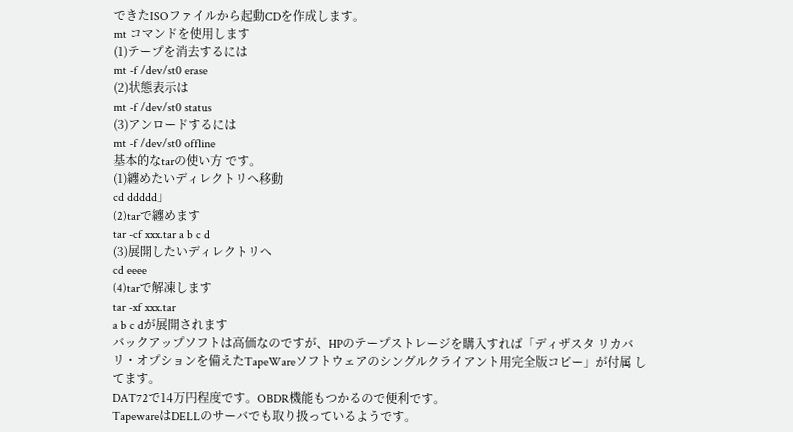できたISOファイルから起動CDを作成します。
mt コマンドを使用します
(1)テープを消去するには
mt -f /dev/st0 erase
(2)状態表示は
mt -f /dev/st0 status
(3)アンロードするには
mt -f /dev/st0 offline
基本的なtarの使い方 です。
(1)纏めたいディレクトリへ移動
cd ddddd」
(2)tarで纏めます
tar -cf xxx.tar a b c d
(3)展開したいディレクトリへ
cd eeee
(4)tarで解凍します
tar -xf xxx.tar
a b c dが展開されます
バックアップソフトは高価なのですが、HPのテープストレージを購入すれば「ディザスタ リカバリ・オプションを備えたTapeWareソフトウェアのシングルクライアント用完全版コピー」が付属 してます。
DAT72で14万円程度です。OBDR機能もつかるので便利です。
TapewareはDELLのサーバでも取り扱っているようです。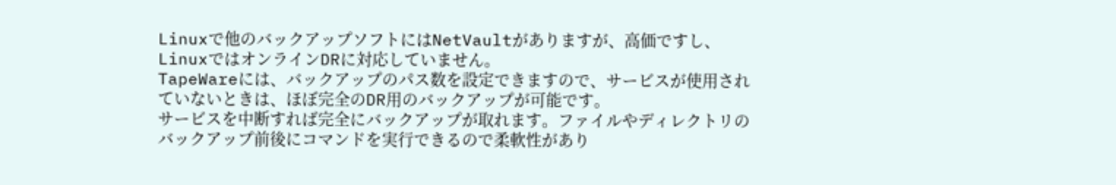Linuxで他のバックアップソフトにはNetVaultがありますが、高価ですし、LinuxではオンラインDRに対応していません。
TapeWareには、バックアップのパス数を設定できますので、サービスが使用されていないときは、ほぼ完全のDR用のバックアップが可能です。
サービスを中断すれば完全にバックアップが取れます。ファイルやディレクトリのバックアップ前後にコマンドを実行できるので柔軟性があり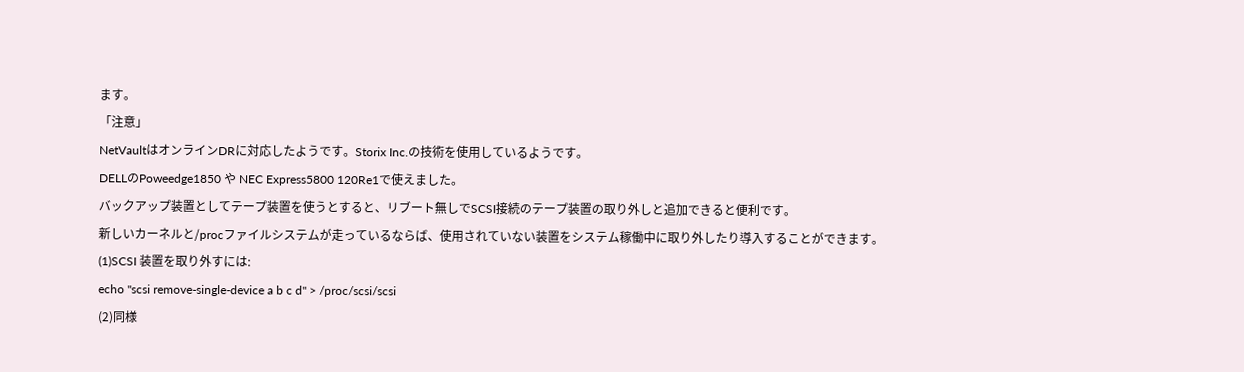ます。
「注意」
NetVaultはオンラインDRに対応したようです。Storix Inc.の技術を使用しているようです。
DELLのPoweedge1850 や NEC Express5800 120Re1で使えました。
バックアップ装置としてテープ装置を使うとすると、リブート無しでSCSI接続のテープ装置の取り外しと追加できると便利です。
新しいカーネルと/procファイルシステムが走っているならば、使用されていない装置をシステム稼働中に取り外したり導入することができます。
(1)SCSI 装置を取り外すには:
echo "scsi remove-single-device a b c d" > /proc/scsi/scsi
(2)同様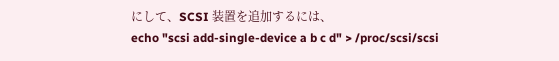にして、SCSI 装置を追加するには、
echo "scsi add-single-device a b c d" > /proc/scsi/scsi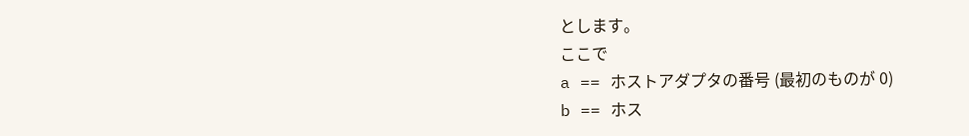とします。
ここで
a == ホストアダプタの番号 (最初のものが 0)
b == ホス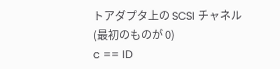トアダプタ上の SCSI チャネル (最初のものが 0)
c == ID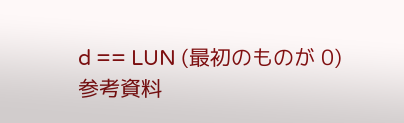d == LUN (最初のものが 0)
参考資料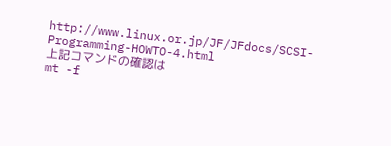http://www.linux.or.jp/JF/JFdocs/SCSI-Programming-HOWTO-4.html
上記コマンドの確認は
mt -f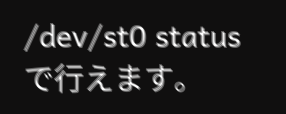/dev/st0 status
で行えます。